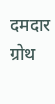दमदार ग्रोथ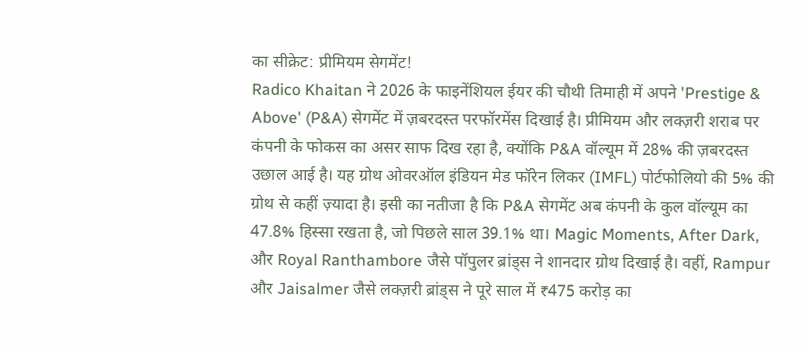का सीक्रेट: प्रीमियम सेगमेंट!
Radico Khaitan ने 2026 के फाइनेंशियल ईयर की चौथी तिमाही में अपने 'Prestige & Above' (P&A) सेगमेंट में ज़बरदस्त परफॉरमेंस दिखाई है। प्रीमियम और लक्ज़री शराब पर कंपनी के फोकस का असर साफ दिख रहा है, क्योंकि P&A वॉल्यूम में 28% की ज़बरदस्त उछाल आई है। यह ग्रोथ ओवरऑल इंडियन मेड फॉरेन लिकर (IMFL) पोर्टफोलियो की 5% की ग्रोथ से कहीं ज़्यादा है। इसी का नतीजा है कि P&A सेगमेंट अब कंपनी के कुल वॉल्यूम का 47.8% हिस्सा रखता है, जो पिछले साल 39.1% था। Magic Moments, After Dark, और Royal Ranthambore जैसे पॉपुलर ब्रांड्स ने शानदार ग्रोथ दिखाई है। वहीं, Rampur और Jaisalmer जैसे लक्ज़री ब्रांड्स ने पूरे साल में ₹475 करोड़ का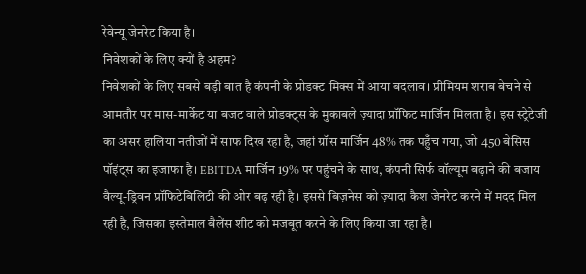रेवेन्यू जेनरेट किया है।
निवेशकों के लिए क्यों है अहम?
निवेशकों के लिए सबसे बड़ी बात है कंपनी के प्रोडक्ट मिक्स में आया बदलाव। प्रीमियम शराब बेचने से आमतौर पर मास-मार्केट या बजट वाले प्रोडक्ट्स के मुकाबले ज़्यादा प्रॉफिट मार्जिन मिलता है। इस स्ट्रेटेजी का असर हालिया नतीजों में साफ दिख रहा है, जहां ग्रॉस मार्जिन 48% तक पहुँच गया, जो 450 बेसिस पॉइंट्स का इजाफा है। EBITDA मार्जिन 19% पर पहुंचने के साथ, कंपनी सिर्फ वॉल्यूम बढ़ाने की बजाय वैल्यू-ड्रिवन प्रॉफिटेबिलिटी की ओर बढ़ रही है। इससे बिज़नेस को ज़्यादा कैश जेनरेट करने में मदद मिल रही है, जिसका इस्तेमाल बैलेंस शीट को मजबूत करने के लिए किया जा रहा है।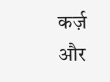कर्ज़ और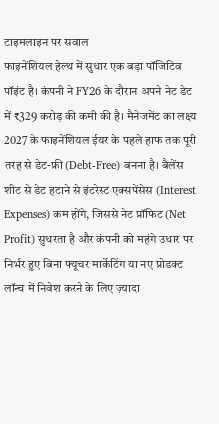टाइमलाइन पर सवाल
फाइनेंशियल हेल्थ में सुधार एक बड़ा पॉजिटिव पॉइंट है। कंपनी ने FY26 के दौरान अपने नेट डेट में ₹329 करोड़ की कमी की है। मैनेजमेंट का लक्ष्य 2027 के फाइनेंशियल ईयर के पहले हाफ तक पूरी तरह से डेट-फ्री (Debt-Free) बनना है। बैलेंस शीट से डेट हटाने से इंटरेस्ट एक्सपेंसेस (Interest Expenses) कम होंगे, जिससे नेट प्रॉफिट (Net Profit) सुधरता है और कंपनी को महंगे उधार पर निर्भर हुए बिना फ्यूचर मार्केटिंग या नए प्रोडक्ट लॉन्च में निवेश करने के लिए ज़्यादा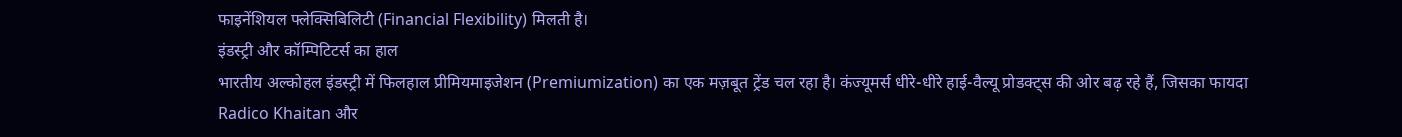फाइनेंशियल फ्लेक्सिबिलिटी (Financial Flexibility) मिलती है।
इंडस्ट्री और कॉम्पिटिटर्स का हाल
भारतीय अल्कोहल इंडस्ट्री में फिलहाल प्रीमियमाइजेशन (Premiumization) का एक मज़बूत ट्रेंड चल रहा है। कंज्यूमर्स धीरे-धीरे हाई-वैल्यू प्रोडक्ट्स की ओर बढ़ रहे हैं, जिसका फायदा Radico Khaitan और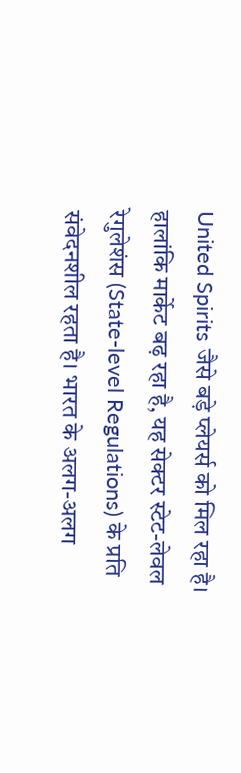United Spirits जैसे बड़े प्लेयर्स को मिल रहा है। हालांकि मार्केट बढ़ रहा है, यह सेक्टर स्टेट-लेवल रेगुलेशंस (State-level Regulations) के प्रति संवेदनशील रहता है। भारत के अलग-अलग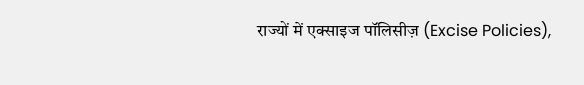राज्यों में एक्साइज पॉलिसीज़ (Excise Policies),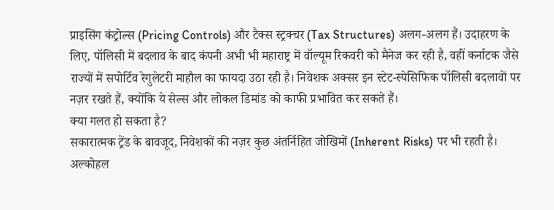प्राइसिंग कंट्रोल्स (Pricing Controls) और टैक्स स्ट्रक्चर (Tax Structures) अलग-अलग हैं। उदाहरण के लिए, पॉलिसी में बदलाव के बाद कंपनी अभी भी महाराष्ट्र में वॉल्यूम रिकवरी को मैनेज कर रही है, वहीं कर्नाटक जैसे राज्यों में सपोर्टिव रेगुलेटरी माहौल का फायदा उठा रही है। निवेशक अक्सर इन स्टेट-स्पेसिफिक पॉलिसी बदलावों पर नज़र रखते हैं, क्योंकि ये सेल्स और लोकल डिमांड को काफी प्रभावित कर सकते हैं।
क्या गलत हो सकता है?
सकारात्मक ट्रेंड के बावजूद, निवेशकों की नज़र कुछ अंतर्निहित जोखिमों (Inherent Risks) पर भी रहती है। अल्कोहल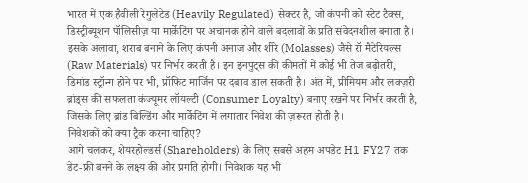भारत में एक हैवीली रेगुलेटेड (Heavily Regulated) सेक्टर है, जो कंपनी को स्टेट टैक्स, डिस्ट्रीब्यूशन पॉलिसीज़ या मार्केटिंग पर अचानक होने वाले बदलावों के प्रति संवेदनशील बनाता है। इसके अलावा, शराब बनाने के लिए कंपनी अनाज और शीरे (Molasses) जैसे रॉ मैटेरियल्स (Raw Materials) पर निर्भर करती है। इन इनपुट्स की कीमतों में कोई भी तेज बढ़ोतरी, डिमांड स्ट्रॉन्ग होने पर भी, प्रॉफिट मार्जिन पर दबाव डाल सकती है। अंत में, प्रीमियम और लक्ज़री ब्रांड्स की सफलता कंज्यूमर लॉयल्टी (Consumer Loyalty) बनाए रखने पर निर्भर करती है, जिसके लिए ब्रांड बिल्डिंग और मार्केटिंग में लगातार निवेश की ज़रूरत होती है।
निवेशकों को क्या ट्रैक करना चाहिए?
आगे चलकर, शेयरहोल्डर्स (Shareholders) के लिए सबसे अहम अपडेट H1 FY27 तक डेट-फ्री बनने के लक्ष्य की ओर प्रगति होगी। निवेशक यह भी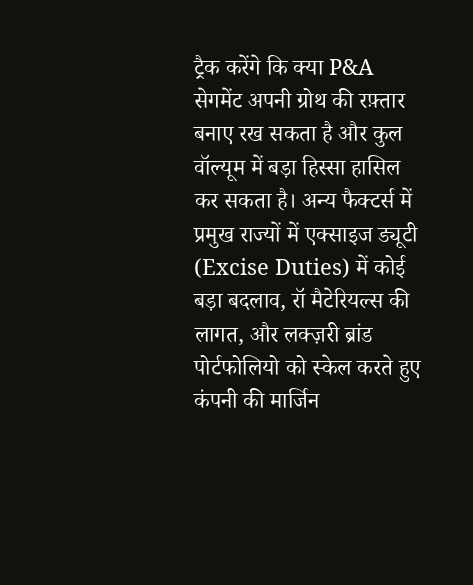ट्रैक करेंगे कि क्या P&A सेगमेंट अपनी ग्रोथ की रफ़्तार बनाए रख सकता है और कुल वॉल्यूम में बड़ा हिस्सा हासिल कर सकता है। अन्य फैक्टर्स में प्रमुख राज्यों में एक्साइज ड्यूटी (Excise Duties) में कोई बड़ा बदलाव, रॉ मैटेरियल्स की लागत, और लक्ज़री ब्रांड पोर्टफोलियो को स्केल करते हुए कंपनी की मार्जिन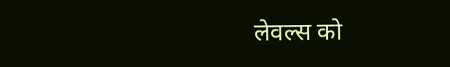लेवल्स को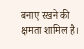बनाए रखने की क्षमता शामिल है।